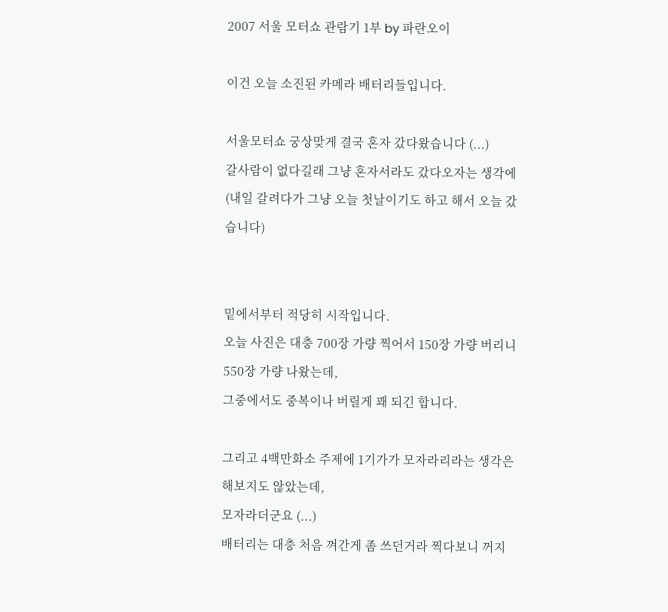2007 서울 모터쇼 관람기 1부 by 파란오이

이건 오늘 소진된 카메라 배터리들입니다.

서울모터쇼 궁상맞게 결국 혼자 갔다왔습니다 (...)
갈사람이 없다길래 그냥 혼자서라도 갔다오자는 생각에
(내일 갈려다가 그냥 오늘 첫날이기도 하고 해서 오늘 갔습니다)


밑에서부터 적당히 시작입니다.
오늘 사진은 대충 700장 가량 찍어서 150장 가량 버리니 550장 가량 나왔는데,
그중에서도 중복이나 버릴게 꽤 되긴 합니다.

그리고 4백만화소 주제에 1기가가 모자라리라는 생각은 해보지도 않았는데,
모자라더군요 (...)
배터리는 대충 처음 껴간게 좀 쓰던거라 찍다보니 꺼지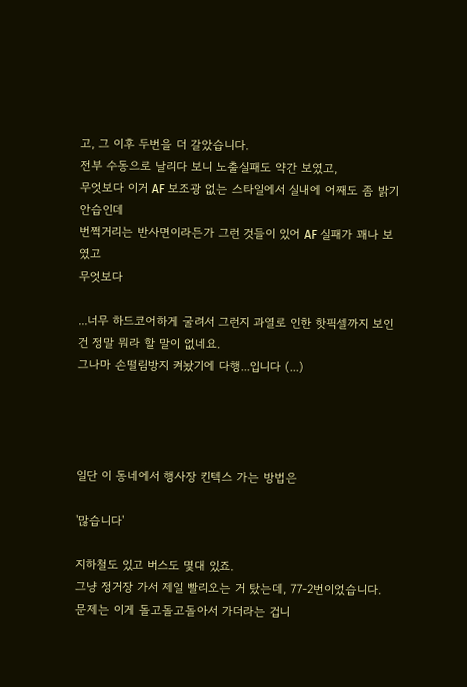고, 그 이후 두번을 더 갈았습니다.
전부 수동으로 날리다 보니 노출실패도 약간 보였고,
무엇보다 이거 AF 보조광 없는 스타일에서 실내에 어째도 좀 밝기 안습인데
번쩍거리는 반사면이라든가 그런 것들이 있어 AF 실패가 꽤나 보였고
무엇보다

...너무 하드코어하게 굴려서 그런지 과열로 인한 핫픽셀까지 보인건 정말 뭐라 할 말이 없네요.
그나마 손떨림방지 켜놨기에 다행...입니다 (...)




일단 이 동네에서 행사장 킨텍스 가는 방법은

'많습니다'

지하철도 있고 버스도 몇대 있죠.
그냥 정거장 가서 제일 빨리오는 거 탔는데, 77-2번이었습니다.
문제는 이게 돌고돌고돌아서 가더라는 겁니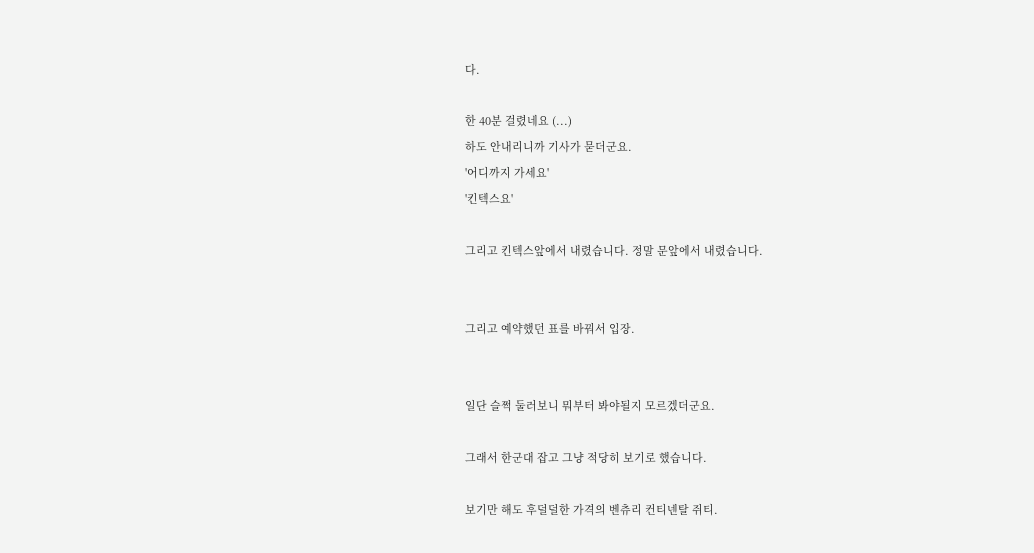다.

한 40분 걸렸네요 (...)
하도 안내리니까 기사가 묻더군요.
'어디까지 가세요'
'킨텍스요'

그리고 킨텍스앞에서 내렸습니다. 정말 문앞에서 내렸습니다.


그리고 예약했던 표를 바꿔서 입장.


일단 슬쩍 둘러보니 뭐부터 봐야될지 모르겠더군요.

그래서 한군대 잡고 그냥 적당히 보기로 했습니다.

보기만 해도 후덜덜한 가격의 벤츄리 컨티넨탈 쥐티.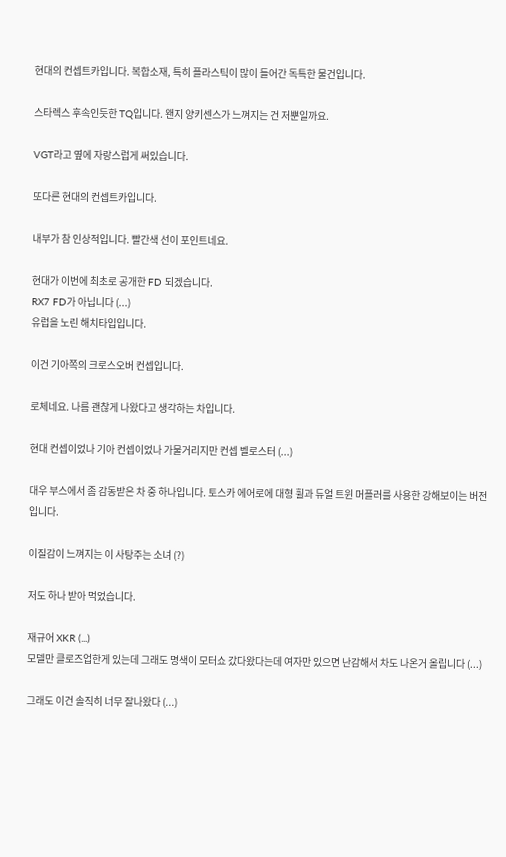현대의 컨셉트카입니다. 복합소재, 특히 플라스틱이 많이 들어간 독특한 물건입니다.

스타렉스 후속인듯한 TQ입니다. 왠지 양키센스가 느껴지는 건 저뿐일까요.

VGT라고 옆에 자랑스럽게 써있습니다.

또다른 현대의 컨셉트카입니다.

내부가 참 인상적입니다. 빨간색 선이 포인트네요.

현대가 이번에 최초로 공개한 FD 되겠습니다.
RX7 FD가 아닙니다 (...)
유럽을 노린 해치타입입니다.

이건 기아쪽의 크로스오버 컨셉입니다.

로체네요. 나름 괜찮게 나왔다고 생각하는 차입니다.

현대 컨셉이었나 기아 컨셉이었나 가물거리지만 컨셉 벨로스터 (...)

대우 부스에서 좀 감동받은 차 중 하나입니다. 토스카 에어로에 대형 휠과 듀얼 트윈 머플러를 사용한 강해보이는 버전입니다.

이질감이 느껴지는 이 사탕주는 소녀 (?)

저도 하나 받아 먹었습니다.

재규어 XKR (...)
모델만 클로즈업한게 있는데 그래도 명색이 모터쇼 갔다왔다는데 여자만 있으면 난감해서 차도 나온거 올립니다 (...)

그래도 이건 솔직히 너무 잘나왔다 (...)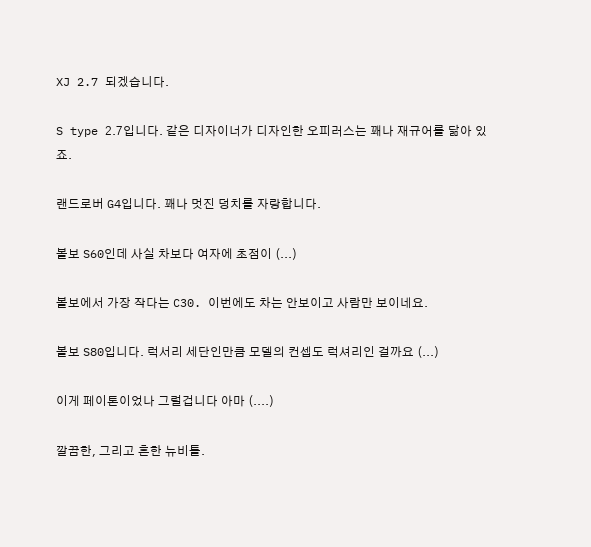XJ 2.7 되겠습니다.

S type 2.7입니다. 같은 디자이너가 디자인한 오피러스는 꽤나 재규어를 닮아 있죠.

랜드로버 G4입니다. 꽤나 멋진 덩치를 자랑합니다.

볼보 S60인데 사실 차보다 여자에 초점이 (...)

볼보에서 가장 작다는 C30. 이번에도 차는 안보이고 사람만 보이네요.

볼보 S80입니다. 럭서리 세단인만큼 모델의 컨셉도 럭셔리인 걸까요 (...)

이게 페이톤이었나 그럴겁니다 아마 (....)

깔끔한, 그리고 흔한 뉴비틀.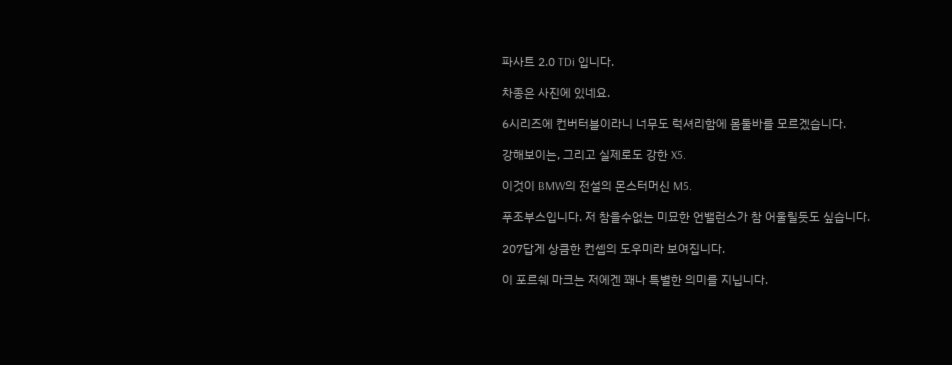파사트 2.0 TDi 입니다.

차종은 사진에 있네요.

6시리즈에 컨버터블이라니 너무도 럭셔리함에 몸둘바를 모르겠습니다.

강해보이는, 그리고 실제로도 강한 X5.

이것이 BMW의 전설의 몬스터머신 M5.

푸조부스입니다. 저 참을수없는 미묘한 언밸런스가 참 어울릴듯도 싶습니다.

207답게 상큼한 컨셉의 도우미라 보여집니다.

이 포르쉐 마크는 저에겐 꽤나 특별한 의미를 지닙니다.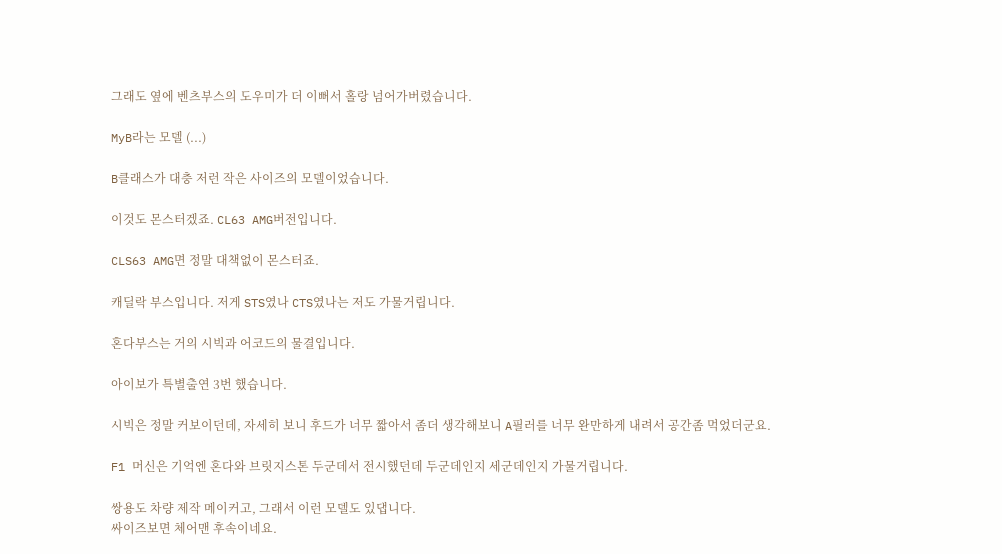그래도 옆에 벤츠부스의 도우미가 더 이뻐서 홀랑 넘어가버렸습니다.

MyB라는 모델 (...)

B클래스가 대충 저런 작은 사이즈의 모델이었습니다.

이것도 몬스터겠죠. CL63 AMG버전입니다.

CLS63 AMG면 정말 대책없이 몬스터죠.

캐딜락 부스입니다. 저게 STS였나 CTS였나는 저도 가물거립니다.

혼다부스는 거의 시빅과 어코드의 물결입니다.

아이보가 특별출연 3번 했습니다.

시빅은 정말 커보이던데, 자세히 보니 후드가 너무 짧아서 좀더 생각해보니 A필러를 너무 완만하게 내려서 공간좀 먹었더군요.

F1 머신은 기억엔 혼다와 브릿지스톤 두군데서 전시했던데 두군데인지 세군데인지 가물거립니다.

쌍용도 차량 제작 메이커고, 그래서 이런 모델도 있댑니다.
싸이즈보면 체어맨 후속이네요.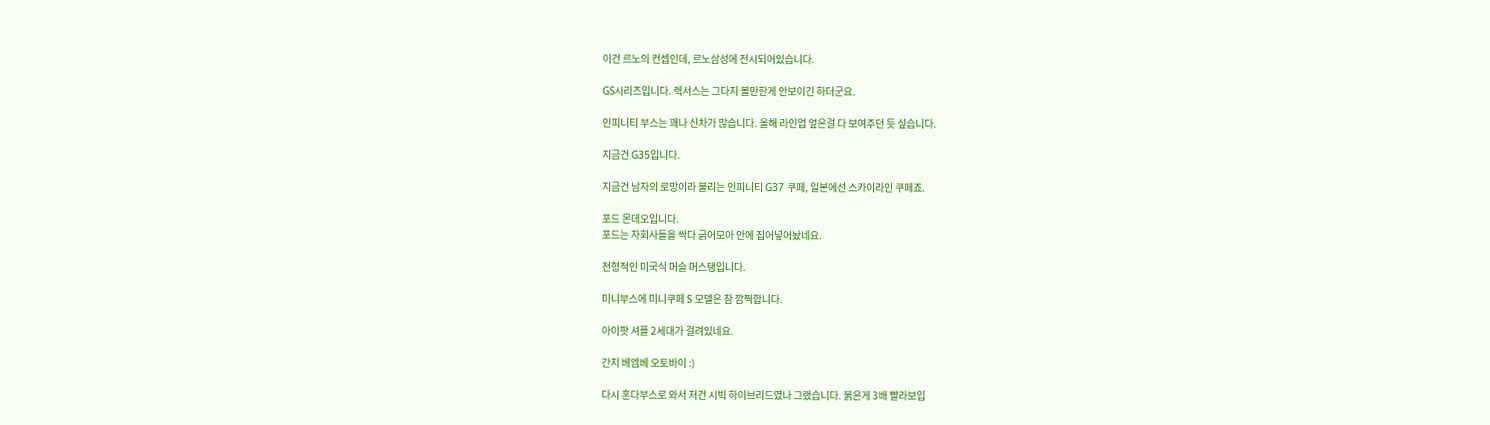이건 르노의 컨셉인데, 르노삼성에 전시되어있습니다.

GS시리즈입니다. 렉서스는 그다지 볼만한게 안보이긴 하더군요.

인피니티 부스는 꽤나 신차가 많습니다. 올해 라인업 엎은걸 다 보여주던 듯 싶습니다.

지금건 G35입니다.

지금건 남자의 로망이라 불리는 인피니티 G37 쿠페, 일본에선 스카이라인 쿠페죠.

포드 몬데오입니다.
포드는 자회사들을 싹다 긁어모아 안에 집어넣어놨네요.

전형적인 미국식 머슬 머스탱입니다.

미니부스에 미니쿠페 S 모델은 참 깜찍합니다.

아이팟 셔플 2세대가 걸려있네요.

간지 베엠베 오토바이 :)

다시 혼다부스로 와서 저건 시빅 하이브리드였나 그랬습니다. 붉은게 3배 빨라보입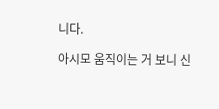니다.

아시모 움직이는 거 보니 신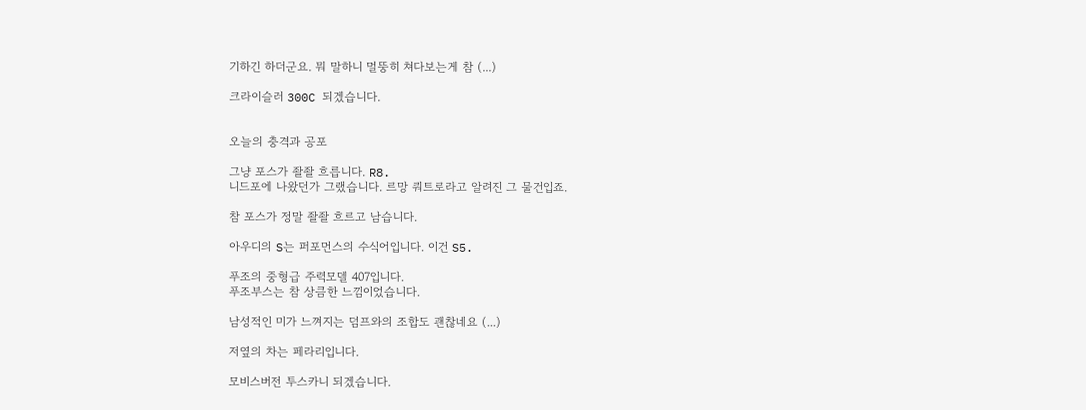기하긴 하더군요. 뭐 말하니 멀뚱히 쳐다보는게 참 (...)

크라이슬러 300C 되겠습니다.


오늘의 충격과 공포

그냥 포스가 좔좔 흐릅니다. R8.
니드포에 나왔던가 그랬습니다. 르망 쿼트로라고 알려진 그 물건입죠.

참 포스가 정말 좔좔 흐르고 남습니다.

아우디의 S는 퍼포먼스의 수식어입니다. 이건 S5.

푸조의 중형급 주력모델 407입니다.
푸조부스는 참 상큼한 느낌이었습니다.

남성적인 미가 느껴지는 덤프와의 조합도 괜찮네요 (...)

저옆의 차는 페라리입니다.

모비스버전 투스카니 되겠습니다.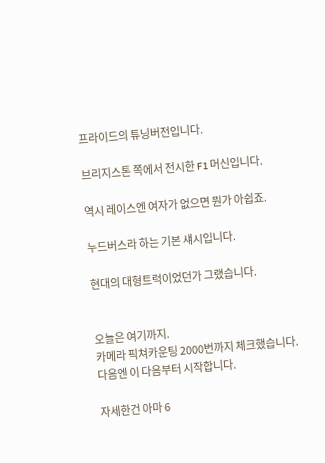프라이드의 튜닝버전입니다.

브리지스톤 쪽에서 전시한 F1 머신입니다.

역시 레이스엔 여자가 없으면 뭔가 아쉽죠.

누드버스라 하는 기본 섀시입니다.

현대의 대형트럭이었던가 그랬습니다.


오늘은 여기까지.
카메라 픽쳐카운팅 2000번까지 체크했습니다.
다음엔 이 다음부터 시작합니다.

자세한건 아마 6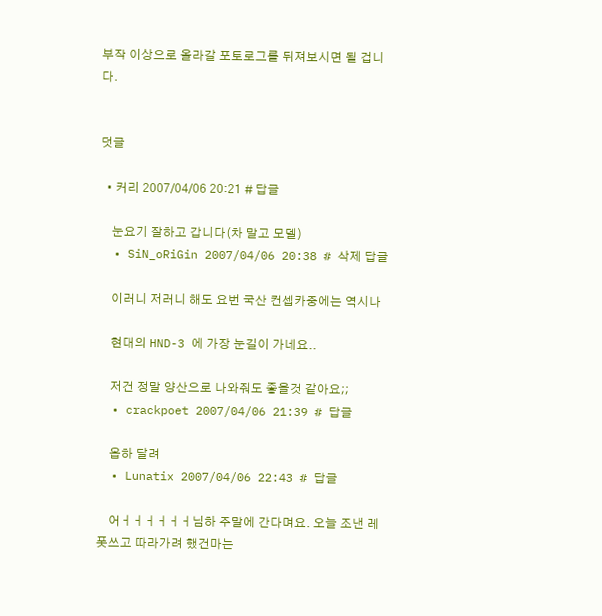부작 이상으로 올라갈 포토로그를 뒤져보시면 될 겁니다.


덧글

  • 커리 2007/04/06 20:21 # 답글

    눈요기 잘하고 갑니다(차 말고 모델)
  • SiN_oRiGin 2007/04/06 20:38 # 삭제 답글

    이러니 저러니 해도 요번 국산 컨셉카중에는 역시나

    현대의 HND-3 에 가장 눈길이 가네요..

    저건 정말 양산으로 나와줘도 좋을것 같아요;;
  • crackpoet 2007/04/06 21:39 # 답글

    옵하 달려
  • Lunatix 2007/04/06 22:43 # 답글

    어ㅓㅓㅓㅓㅓㅓ님하 주말에 간다며요. 오늘 조낸 레폿쓰고 따라가려 했건마는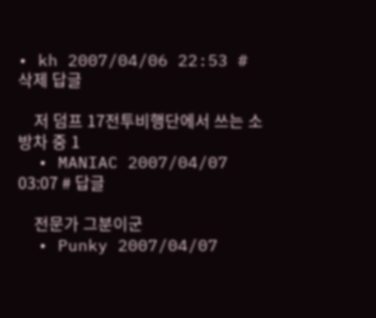• kh 2007/04/06 22:53 # 삭제 답글

    저 덤프 17전투비행단에서 쓰는 소방차 중 1
  • MANIAC 2007/04/07 03:07 # 답글

    전문가 그분이군
  • Punky 2007/04/07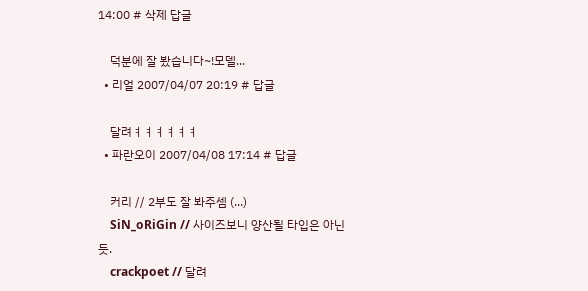14:00 # 삭제 답글

    덕분에 잘 봤습니다~!모델...
  • 리얼 2007/04/07 20:19 # 답글

    달려ㅕㅕㅕㅕㅕㅕ
  • 파란오이 2007/04/08 17:14 # 답글

    커리 // 2부도 잘 봐주셈 (...)
    SiN_oRiGin // 사이즈보니 양산될 타입은 아닌듯.
    crackpoet // 달려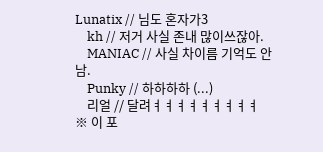Lunatix // 님도 혼자가3
    kh // 저거 사실 존내 많이쓰잖아.
    MANIAC // 사실 차이름 기억도 안남.
    Punky // 하하하하 (...)
    리얼 // 달려ㅕㅕㅕㅕㅕㅕㅕㅕㅕ
※ 이 포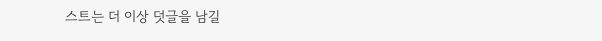스트는 더 이상 덧글을 남길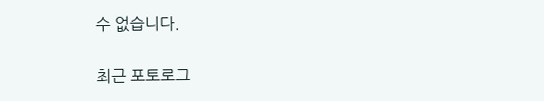수 없습니다.

최근 포토로그